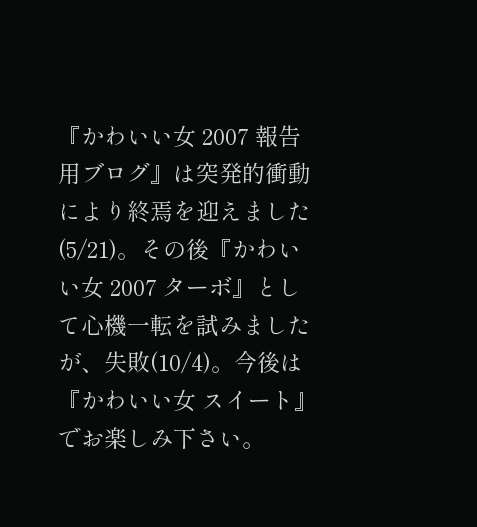『かわいい女 2007 報告用ブログ』は突発的衝動により終焉を迎えました(5/21)。その後『かわいい女 2007 ターボ』として心機一転を試みましたが、失敗(10/4)。今後は『かわいい女 スイート』でお楽しみ下さい。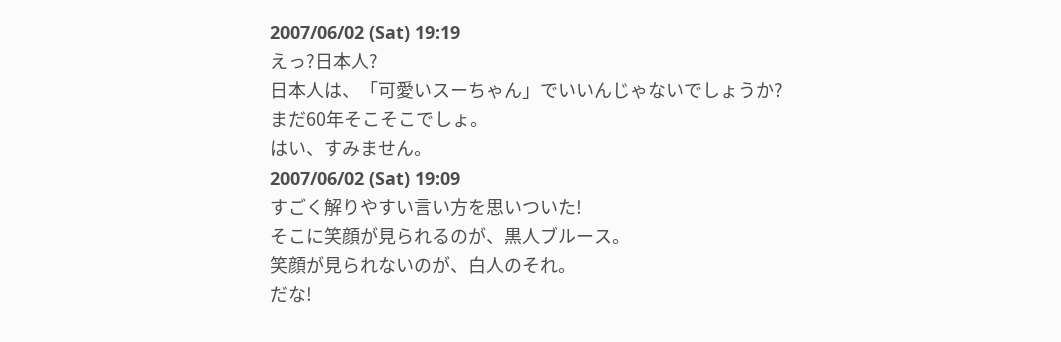2007/06/02 (Sat) 19:19
えっ?日本人?
日本人は、「可愛いスーちゃん」でいいんじゃないでしょうか?
まだ60年そこそこでしょ。
はい、すみません。
2007/06/02 (Sat) 19:09
すごく解りやすい言い方を思いついた!
そこに笑顔が見られるのが、黒人ブルース。
笑顔が見られないのが、白人のそれ。
だな!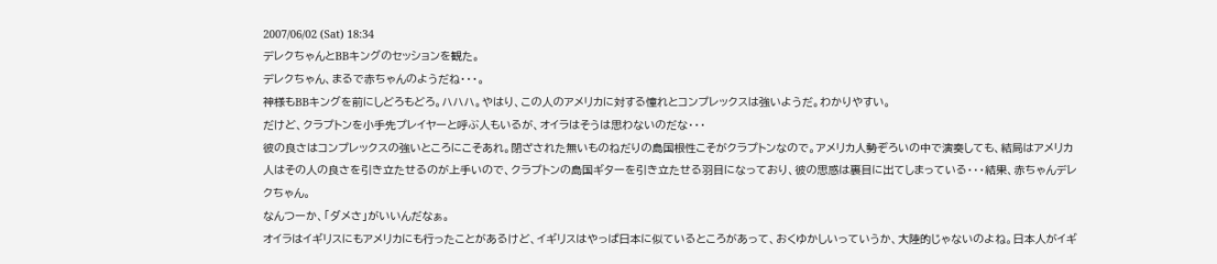2007/06/02 (Sat) 18:34
デレクちゃんとBBキングのセッションを観た。
デレクちゃん、まるで赤ちゃんのようだね・・・。
神様もBBキングを前にしどろもどろ。ハハハ。やはり、この人のアメリカに対する憧れとコンプレックスは強いようだ。わかりやすい。
だけど、クラプトンを小手先プレイヤーと呼ぶ人もいるが、オイラはそうは思わないのだな・・・
彼の良さはコンプレックスの強いところにこそあれ。閉ざされた無いものねだりの島国根性こそがクラプトンなので。アメリカ人勢ぞろいの中で演奏しても、結局はアメリカ人はその人の良さを引き立たせるのが上手いので、クラプトンの島国ギターを引き立たせる羽目になっており、彼の思惑は裏目に出てしまっている・・・結果、赤ちゃんデレクちゃん。
なんつーか、「ダメさ」がいいんだなぁ。
オイラはイギリスにもアメリカにも行ったことがあるけど、イギリスはやっぱ日本に似ているところがあって、おくゆかしいっていうか、大陸的じゃないのよね。日本人がイギ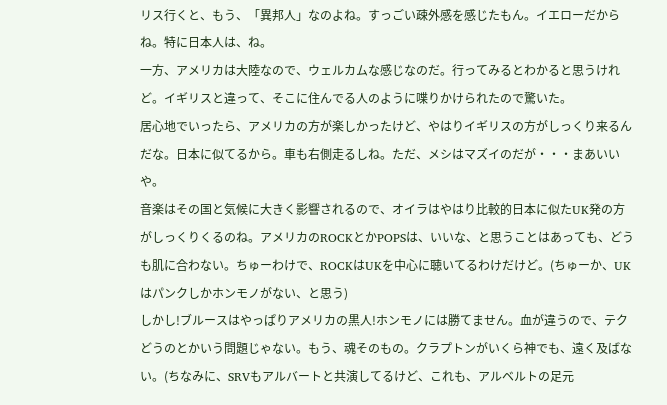リス行くと、もう、「異邦人」なのよね。すっごい疎外感を感じたもん。イエローだからね。特に日本人は、ね。
一方、アメリカは大陸なので、ウェルカムな感じなのだ。行ってみるとわかると思うけれど。イギリスと違って、そこに住んでる人のように喋りかけられたので驚いた。
居心地でいったら、アメリカの方が楽しかったけど、やはりイギリスの方がしっくり来るんだな。日本に似てるから。車も右側走るしね。ただ、メシはマズイのだが・・・まあいいや。
音楽はその国と気候に大きく影響されるので、オイラはやはり比較的日本に似たUK発の方がしっくりくるのね。アメリカのROCKとかPOPSは、いいな、と思うことはあっても、どうも肌に合わない。ちゅーわけで、ROCKはUKを中心に聴いてるわけだけど。(ちゅーか、UKはパンクしかホンモノがない、と思う)
しかし!ブルースはやっぱりアメリカの黒人!ホンモノには勝てません。血が違うので、テクどうのとかいう問題じゃない。もう、魂そのもの。クラプトンがいくら神でも、遠く及ばない。(ちなみに、SRVもアルバートと共演してるけど、これも、アルベルトの足元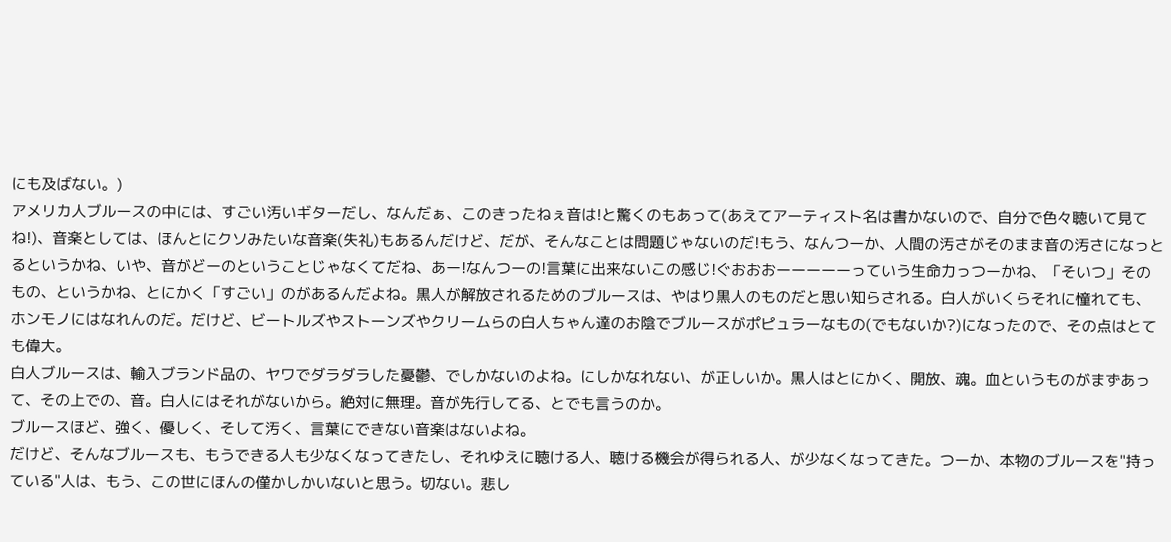にも及ばない。)
アメリカ人ブルースの中には、すごい汚いギターだし、なんだぁ、このきったねぇ音は!と驚くのもあって(あえてアーティスト名は書かないので、自分で色々聴いて見てね!)、音楽としては、ほんとにクソみたいな音楽(失礼)もあるんだけど、だが、そんなことは問題じゃないのだ!もう、なんつーか、人間の汚さがそのまま音の汚さになっとるというかね、いや、音がどーのということじゃなくてだね、あー!なんつーの!言葉に出来ないこの感じ!ぐおおおーーーーーっていう生命力っつーかね、「そいつ」そのもの、というかね、とにかく「すごい」のがあるんだよね。黒人が解放されるためのブルースは、やはり黒人のものだと思い知らされる。白人がいくらそれに憧れても、ホンモノにはなれんのだ。だけど、ビートルズやストーンズやクリームらの白人ちゃん達のお陰でブルースがポピュラーなもの(でもないか?)になったので、その点はとても偉大。
白人ブルースは、輸入ブランド品の、ヤワでダラダラした憂鬱、でしかないのよね。にしかなれない、が正しいか。黒人はとにかく、開放、魂。血というものがまずあって、その上での、音。白人にはそれがないから。絶対に無理。音が先行してる、とでも言うのか。
ブルースほど、強く、優しく、そして汚く、言葉にできない音楽はないよね。
だけど、そんなブルースも、もうできる人も少なくなってきたし、それゆえに聴ける人、聴ける機会が得られる人、が少なくなってきた。つーか、本物のブルースを"持っている"人は、もう、この世にほんの僅かしかいないと思う。切ない。悲し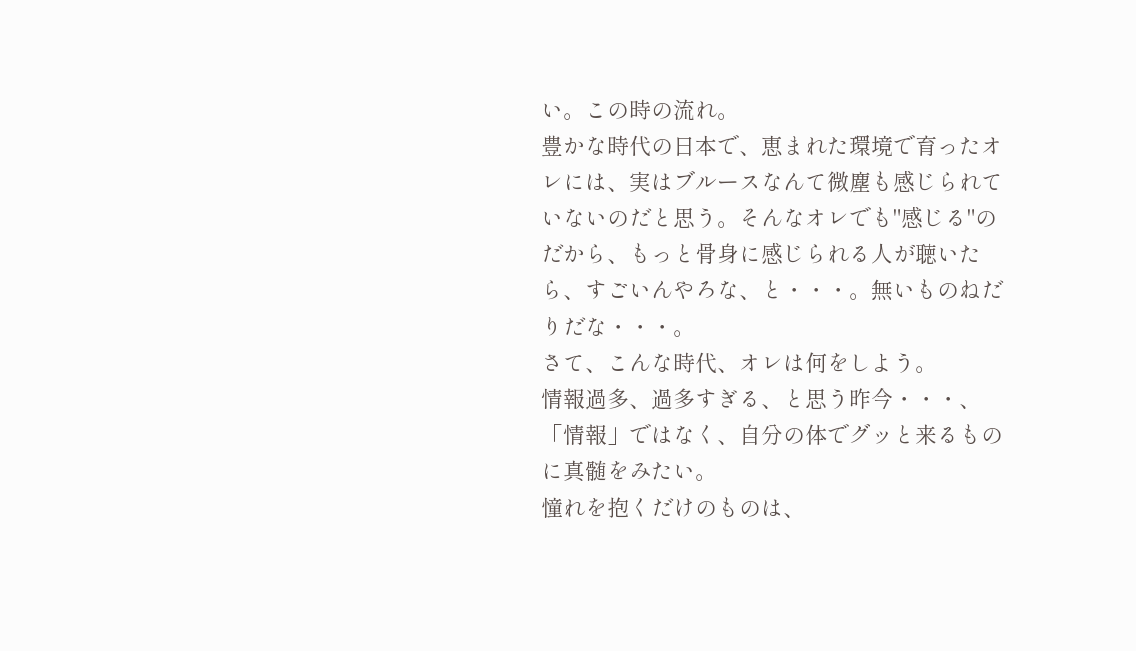い。この時の流れ。
豊かな時代の日本で、恵まれた環境で育ったオレには、実はブルースなんて微塵も感じられていないのだと思う。そんなオレでも"感じる"のだから、もっと骨身に感じられる人が聴いたら、すごいんやろな、と・・・。無いものねだりだな・・・。
さて、こんな時代、オレは何をしよう。
情報過多、過多すぎる、と思う昨今・・・、「情報」ではなく、自分の体でグッと来るものに真髄をみたい。
憧れを抱くだけのものは、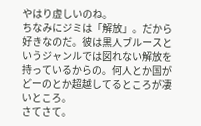やはり虚しいのね。
ちなみにジミは「解放」。だから好きなのだ。彼は黒人ブルースというジャンルでは図れない解放を持っているからの。何人とか国がどーのとか超越してるところが凄いところ。
さてさて。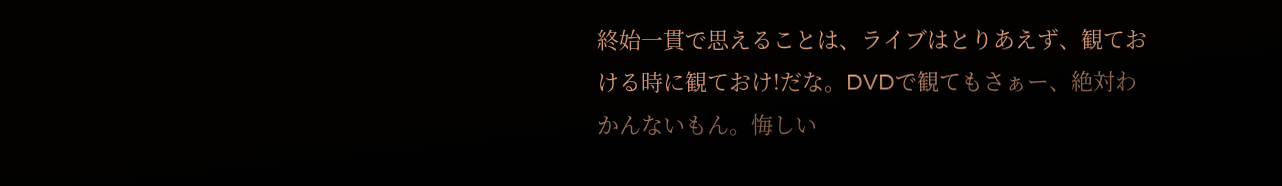終始一貫で思えることは、ライブはとりあえず、観ておける時に観ておけ!だな。DVDで観てもさぁー、絶対わかんないもん。悔しい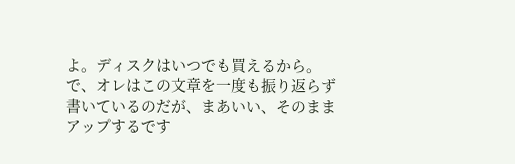よ。ディスクはいつでも買えるから。
で、オレはこの文章を一度も振り返らず書いているのだが、まあいい、そのままアップするです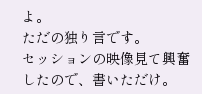よ。
ただの独り言です。
セッションの映像見て興奮したので、書いただけ。